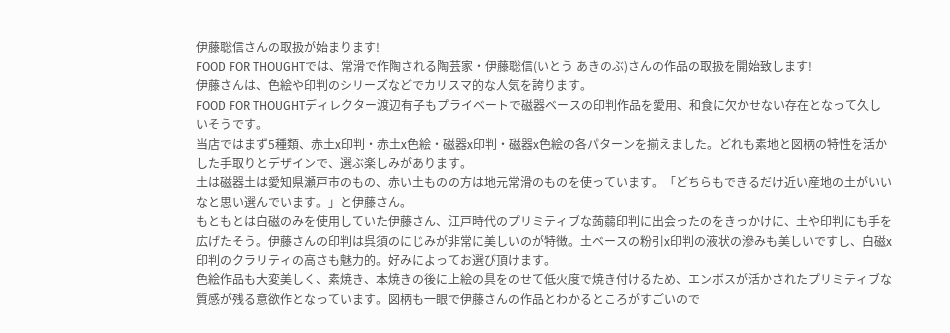伊藤聡信さんの取扱が始まります!
FOOD FOR THOUGHTでは、常滑で作陶される陶芸家・伊藤聡信(いとう あきのぶ)さんの作品の取扱を開始致します!
伊藤さんは、色絵や印判のシリーズなどでカリスマ的な人気を誇ります。
FOOD FOR THOUGHTディレクター渡辺有子もプライベートで磁器ベースの印判作品を愛用、和食に欠かせない存在となって久しいそうです。
当店ではまず5種類、赤土x印判・赤土x色絵・磁器x印判・磁器x色絵の各パターンを揃えました。どれも素地と図柄の特性を活かした手取りとデザインで、選ぶ楽しみがあります。
土は磁器土は愛知県瀬戸市のもの、赤い土ものの方は地元常滑のものを使っています。「どちらもできるだけ近い産地の土がいいなと思い選んでいます。」と伊藤さん。
もともとは白磁のみを使用していた伊藤さん、江戸時代のプリミティブな蒟蒻印判に出会ったのをきっかけに、土や印判にも手を広げたそう。伊藤さんの印判は呉須のにじみが非常に美しいのが特徴。土ベースの粉引x印判の液状の滲みも美しいですし、白磁x印判のクラリティの高さも魅力的。好みによってお選び頂けます。
色絵作品も大変美しく、素焼き、本焼きの後に上絵の具をのせて低火度で焼き付けるため、エンボスが活かされたプリミティブな質感が残る意欲作となっています。図柄も一眼で伊藤さんの作品とわかるところがすごいので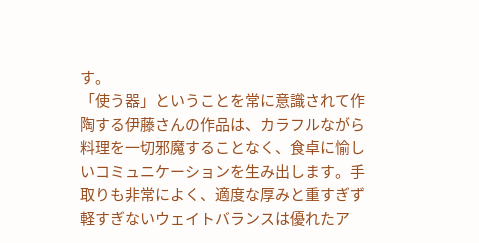す。
「使う器」ということを常に意識されて作陶する伊藤さんの作品は、カラフルながら料理を一切邪魔することなく、食卓に愉しいコミュニケーションを生み出します。手取りも非常によく、適度な厚みと重すぎず軽すぎないウェイトバランスは優れたア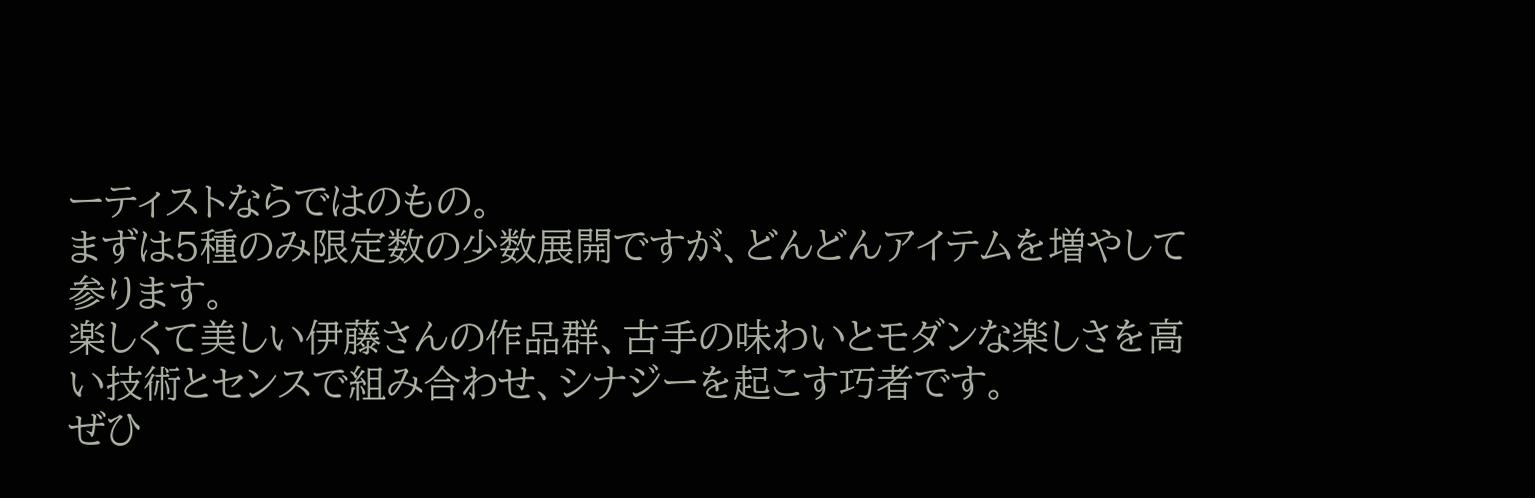ーティストならではのもの。
まずは5種のみ限定数の少数展開ですが、どんどんアイテムを増やして参ります。
楽しくて美しい伊藤さんの作品群、古手の味わいとモダンな楽しさを高い技術とセンスで組み合わせ、シナジーを起こす巧者です。
ぜひ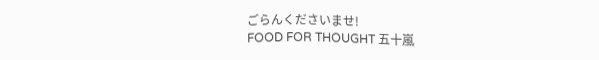ごらんくださいませ!
FOOD FOR THOUGHT 五十嵐